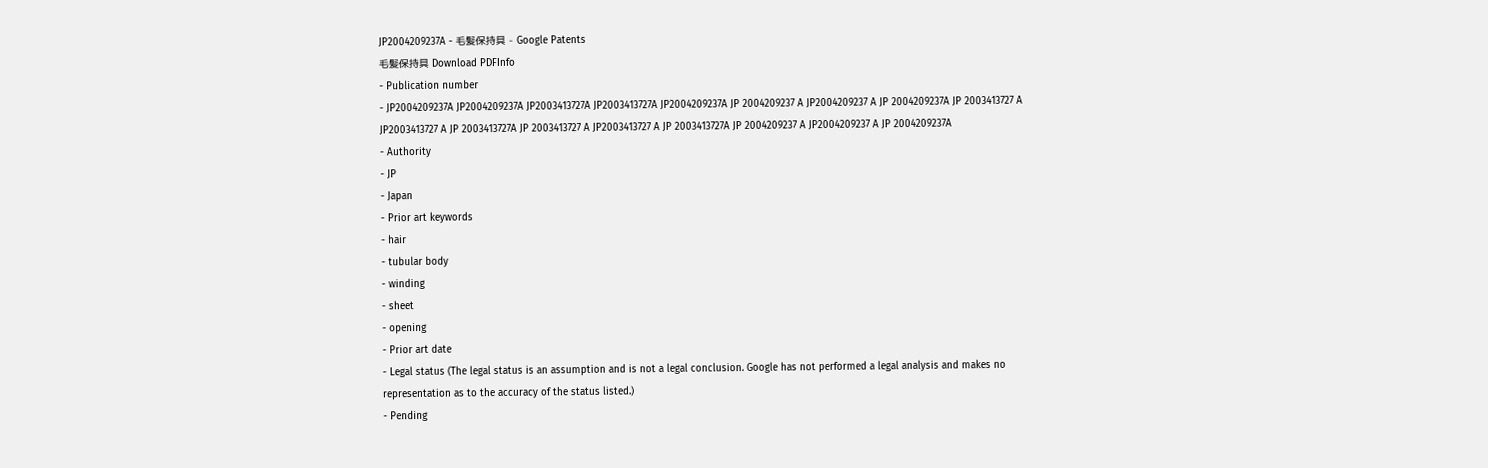JP2004209237A - 毛髪保持具 - Google Patents
毛髪保持具 Download PDFInfo
- Publication number
- JP2004209237A JP2004209237A JP2003413727A JP2003413727A JP2004209237A JP 2004209237 A JP2004209237 A JP 2004209237A JP 2003413727 A JP2003413727 A JP 2003413727A JP 2003413727 A JP2003413727 A JP 2003413727A JP 2004209237 A JP2004209237 A JP 2004209237A
- Authority
- JP
- Japan
- Prior art keywords
- hair
- tubular body
- winding
- sheet
- opening
- Prior art date
- Legal status (The legal status is an assumption and is not a legal conclusion. Google has not performed a legal analysis and makes no representation as to the accuracy of the status listed.)
- Pending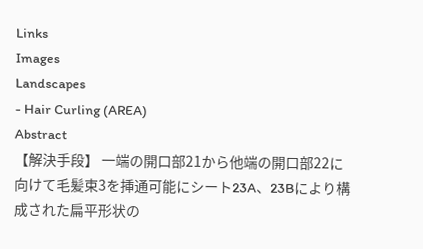Links
Images
Landscapes
- Hair Curling (AREA)
Abstract
【解決手段】 一端の開口部21から他端の開口部22に向けて毛髪束3を挿通可能にシート23A、23Bにより構成された扁平形状の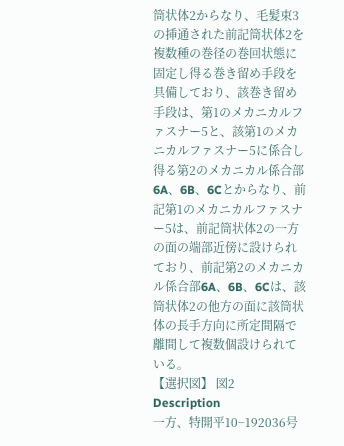筒状体2からなり、毛髪束3の挿通された前記筒状体2を複数種の巻径の巻回状態に固定し得る巻き留め手段を具備しており、該巻き留め手段は、第1のメカニカルファスナー5と、該第1のメカニカルファスナー5に係合し得る第2のメカニカル係合部6A、6B、6Cとからなり、前記第1のメカニカルファスナー5は、前記筒状体2の一方の面の端部近傍に設けられており、前記第2のメカニカル係合部6A、6B、6Cは、該筒状体2の他方の面に該筒状体の長手方向に所定間隔で離間して複数個設けられている。
【選択図】 図2
Description
一方、特開平10−192036号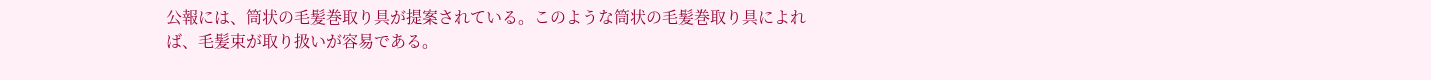公報には、筒状の毛髪巻取り具が提案されている。このような筒状の毛髪巻取り具によれば、毛髪束が取り扱いが容易である。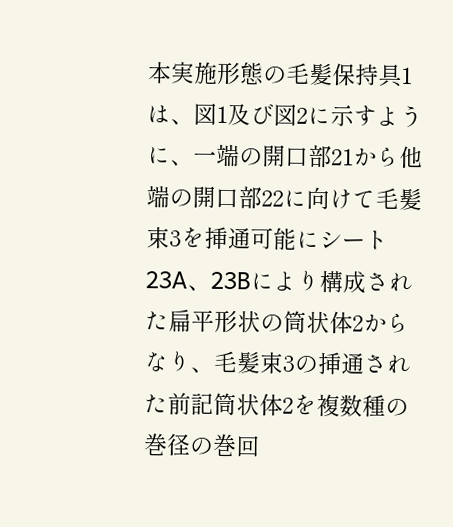本実施形態の毛髪保持具1は、図1及び図2に示すように、一端の開口部21から他端の開口部22に向けて毛髪束3を挿通可能にシート23A、23Bにより構成された扁平形状の筒状体2からなり、毛髪束3の挿通された前記筒状体2を複数種の巻径の巻回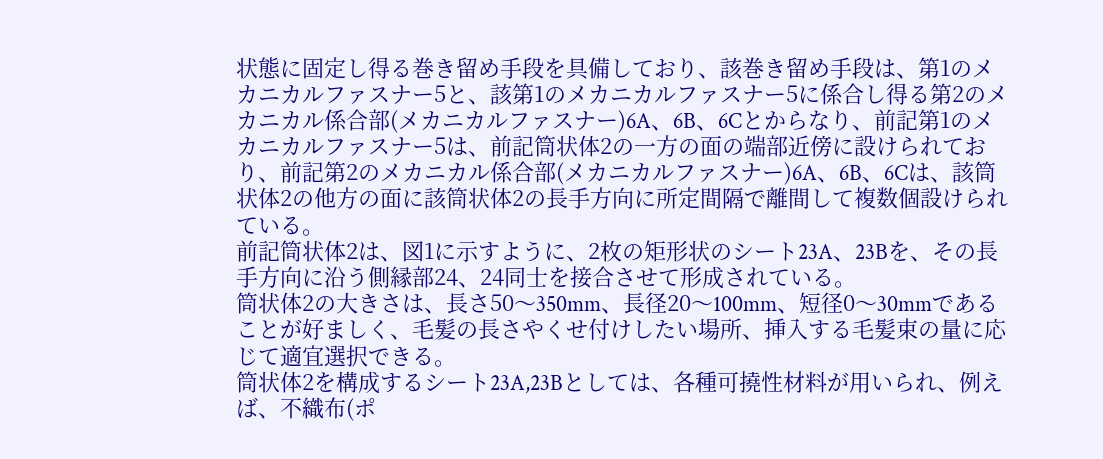状態に固定し得る巻き留め手段を具備しており、該巻き留め手段は、第1のメカニカルファスナー5と、該第1のメカニカルファスナー5に係合し得る第2のメカニカル係合部(メカニカルファスナー)6A、6B、6Cとからなり、前記第1のメカニカルファスナー5は、前記筒状体2の一方の面の端部近傍に設けられており、前記第2のメカニカル係合部(メカニカルファスナー)6A、6B、6Cは、該筒状体2の他方の面に該筒状体2の長手方向に所定間隔で離間して複数個設けられている。
前記筒状体2は、図1に示すように、2枚の矩形状のシート23A、23Bを、その長手方向に沿う側縁部24、24同士を接合させて形成されている。
筒状体2の大きさは、長さ50〜350mm、長径20〜100mm、短径0〜30mmであることが好ましく、毛髪の長さやくせ付けしたい場所、挿入する毛髪束の量に応じて適宜選択できる。
筒状体2を構成するシート23A,23Bとしては、各種可撓性材料が用いられ、例えば、不織布(ポ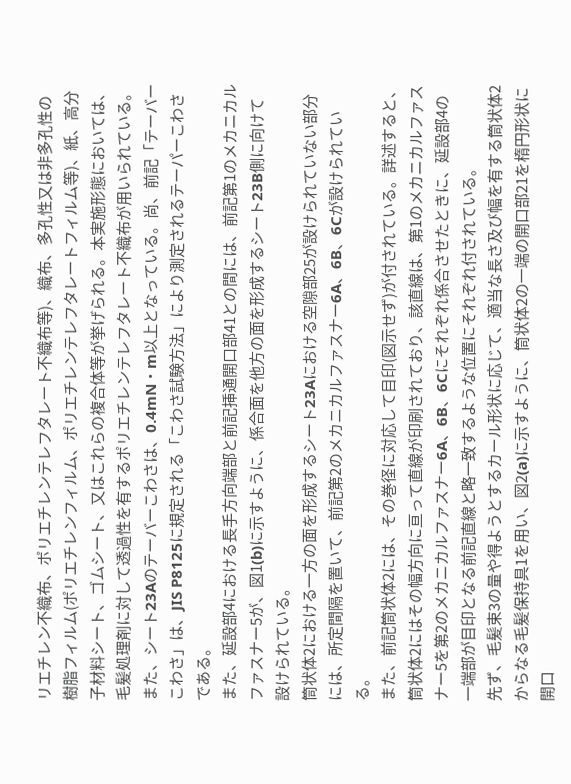リエチレン不織布、ポリエチレンテレフタレート不織布等)、織布、多孔性又は非多孔性の樹脂フィルム(ポリエチレンフィルム、ポリエチレンテレフタレートフィルム等)、紙、高分子材料シート、ゴムシート、又はこれらの複合体等が挙げられる。本実施形態においては、毛髪処理剤に対して透過性を有するポリエチレンテレフタレート不織布が用いられている。
また、シート23Aのテーバーこわさは、0.4mN・m以上となっている。尚、前記「テーバーこわさ」は、JIS P8125に規定される「こわさ試験方法」により測定されるテーパーこわさである。
また、延設部4における長手方向端部と前記挿通開口部41との間には、前記第1のメカニカルファスナー5が、図1(b)に示すように、係合面を他方の面を形成するシート23B側に向けて設けられている。
筒状体2における一方の面を形成するシート23Aにおける空隙部25が設けられていない部分には、所定間隔を置いて、前記第2のメカニカルファスナー6A、6B、6Cが設けられている。
また、前記筒状体2には、その巻径に対応して目印(図示せず)が付されている。詳述すると、筒状体2にはその幅方向に亘って直線が印刷されており、該直線は、第1のメカニカルファスナー5を第2のメカニカルファスナー6A、6B、6Cにそれぞれ係合させたときに、延設部4の一端部が目印となる前記直線と略一致するような位置にそれぞれ付されている。
先ず、毛髪束3の量や得ようとするカール形状に応じて、適当な長さ及び幅を有する筒状体2からなる毛髪保持具1を用い、図2(a)に示すように、筒状体2の一端の開口部21を楕円形状に開口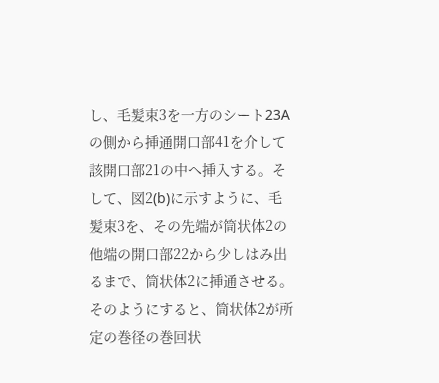し、毛髪束3を一方のシート23Aの側から挿通開口部41を介して該開口部21の中へ挿入する。そして、図2(b)に示すように、毛髪束3を、その先端が筒状体2の他端の開口部22から少しはみ出るまで、筒状体2に挿通させる。
そのようにすると、筒状体2が所定の巻径の巻回状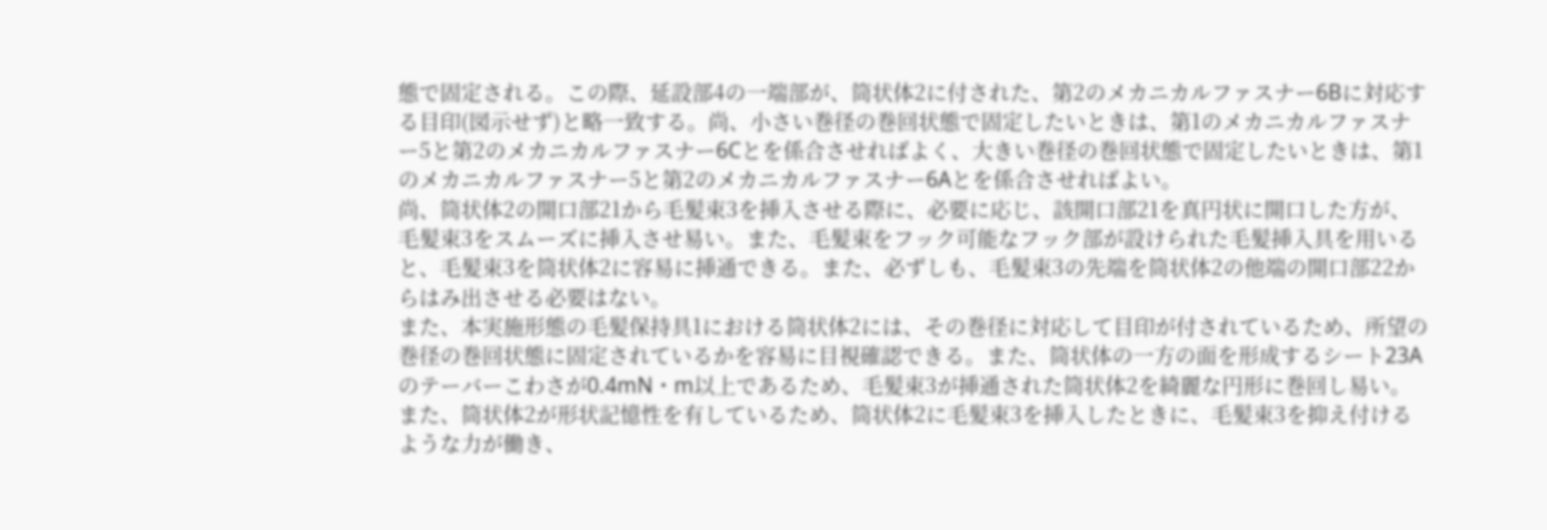態で固定される。この際、延設部4の一端部が、筒状体2に付された、第2のメカニカルファスナー6Bに対応する目印(図示せず)と略一致する。尚、小さい巻径の巻回状態で固定したいときは、第1のメカニカルファスナー5と第2のメカニカルファスナー6Cとを係合させればよく、大きい巻径の巻回状態で固定したいときは、第1のメカニカルファスナー5と第2のメカニカルファスナー6Aとを係合させればよい。
尚、筒状体2の開口部21から毛髪束3を挿入させる際に、必要に応じ、該開口部21を真円状に開口した方が、毛髪束3をスムーズに挿入させ易い。また、毛髪束をフック可能なフック部が設けられた毛髪挿入具を用いると、毛髪束3を筒状体2に容易に挿通できる。また、必ずしも、毛髪束3の先端を筒状体2の他端の開口部22からはみ出させる必要はない。
また、本実施形態の毛髪保持具1における筒状体2には、その巻径に対応して目印が付されているため、所望の巻径の巻回状態に固定されているかを容易に目視確認できる。また、筒状体の一方の面を形成するシート23Aのテーバーこわさが0.4mN・m以上であるため、毛髪束3が挿通された筒状体2を綺麗な円形に巻回し易い。また、筒状体2が形状記憶性を有しているため、筒状体2に毛髪束3を挿入したときに、毛髪束3を抑え付けるような力が働き、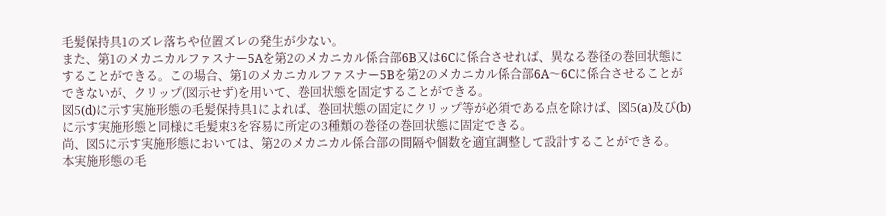毛髪保持具1のズレ落ちや位置ズレの発生が少ない。
また、第1のメカニカルファスナー5Aを第2のメカニカル係合部6B又は6Cに係合させれば、異なる巻径の巻回状態にすることができる。この場合、第1のメカニカルファスナー5Bを第2のメカニカル係合部6A〜6Cに係合させることができないが、クリップ(図示せず)を用いて、巻回状態を固定することができる。
図5(d)に示す実施形態の毛髪保持具1によれば、巻回状態の固定にクリップ等が必須である点を除けば、図5(a)及び(b)に示す実施形態と同様に毛髪束3を容易に所定の3種類の巻径の巻回状態に固定できる。
尚、図5に示す実施形態においては、第2のメカニカル係合部の間隔や個数を適宜調整して設計することができる。
本実施形態の毛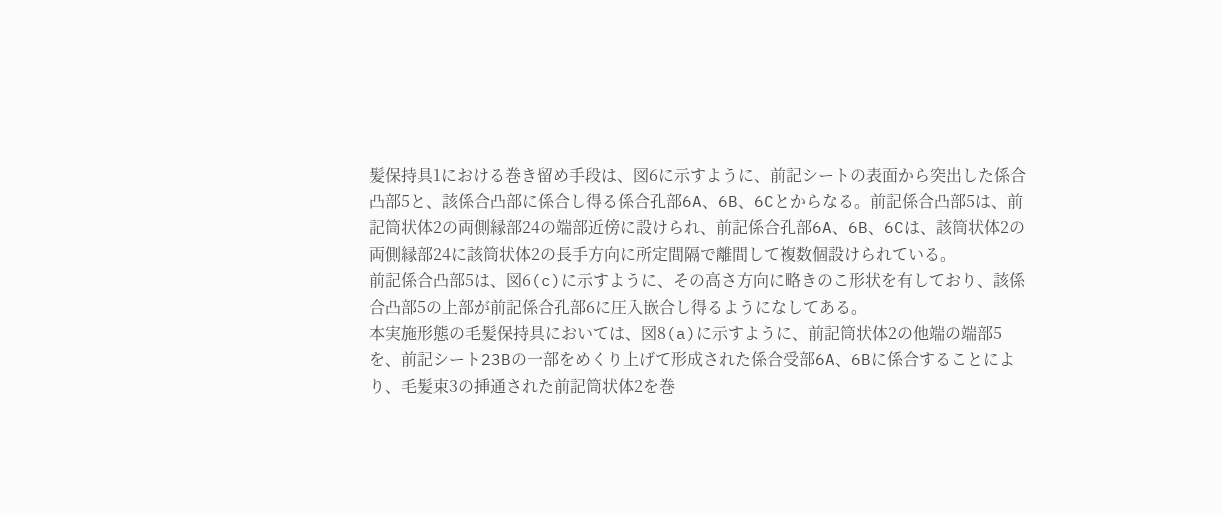髪保持具1における巻き留め手段は、図6に示すように、前記シートの表面から突出した係合凸部5と、該係合凸部に係合し得る係合孔部6A、6B、6Cとからなる。前記係合凸部5は、前記筒状体2の両側縁部24の端部近傍に設けられ、前記係合孔部6A、6B、6Cは、該筒状体2の両側縁部24に該筒状体2の長手方向に所定間隔で離間して複数個設けられている。
前記係合凸部5は、図6(c)に示すように、その高さ方向に略きのこ形状を有しており、該係合凸部5の上部が前記係合孔部6に圧入嵌合し得るようになしてある。
本実施形態の毛髪保持具においては、図8(a)に示すように、前記筒状体2の他端の端部5を、前記シート23Bの一部をめくり上げて形成された係合受部6A、6Bに係合することにより、毛髪束3の挿通された前記筒状体2を巻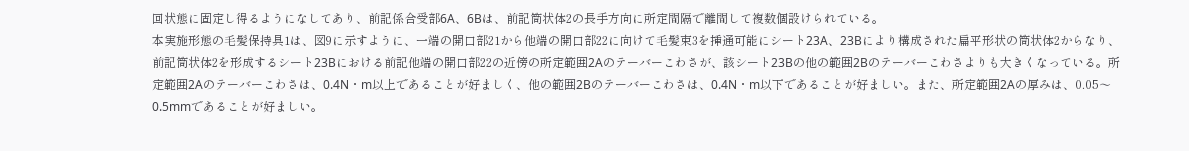回状態に固定し得るようになしてあり、前記係合受部6A、6Bは、前記筒状体2の長手方向に所定間隔で離間して複数個設けられている。
本実施形態の毛髪保持具1は、図9に示すように、一端の開口部21から他端の開口部22に向けて毛髪束3を挿通可能にシート23A、23Bにより構成された扁平形状の筒状体2からなり、前記筒状体2を形成するシート23Bにおける前記他端の開口部22の近傍の所定範囲2Aのテーバーこわさが、該シート23Bの他の範囲2Bのテーバーこわさよりも大きくなっている。所定範囲2Aのテーバーこわさは、0.4N・m以上であることが好ましく、他の範囲2Bのテーバーこわさは、0.4N・m以下であることが好ましい。また、所定範囲2Aの厚みは、0.05〜0.5mmであることが好ましい。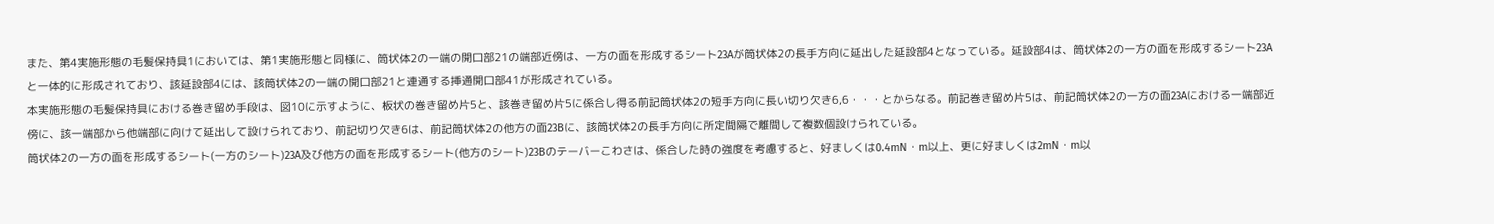また、第4実施形態の毛髪保持具1においては、第1実施形態と同様に、筒状体2の一端の開口部21の端部近傍は、一方の面を形成するシート23Aが筒状体2の長手方向に延出した延設部4となっている。延設部4は、筒状体2の一方の面を形成するシート23Aと一体的に形成されており、該延設部4には、該筒状体2の一端の開口部21と連通する挿通開口部41が形成されている。
本実施形態の毛髪保持具における巻き留め手段は、図10に示すように、板状の巻き留め片5と、該巻き留め片5に係合し得る前記筒状体2の短手方向に長い切り欠き6,6・・・とからなる。前記巻き留め片5は、前記筒状体2の一方の面23Aにおける一端部近傍に、該一端部から他端部に向けて延出して設けられており、前記切り欠き6は、前記筒状体2の他方の面23Bに、該筒状体2の長手方向に所定間隔で離間して複数個設けられている。
筒状体2の一方の面を形成するシート(一方のシート)23A及び他方の面を形成するシート(他方のシート)23Bのテーバーこわさは、係合した時の強度を考慮すると、好ましくは0.4mN・m以上、更に好ましくは2mN・m以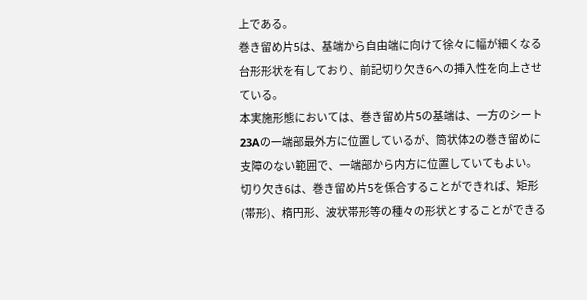上である。
巻き留め片5は、基端から自由端に向けて徐々に幅が細くなる台形形状を有しており、前記切り欠き6への挿入性を向上させている。
本実施形態においては、巻き留め片5の基端は、一方のシート23Aの一端部最外方に位置しているが、筒状体2の巻き留めに支障のない範囲で、一端部から内方に位置していてもよい。
切り欠き6は、巻き留め片5を係合することができれば、矩形(帯形)、楕円形、波状帯形等の種々の形状とすることができる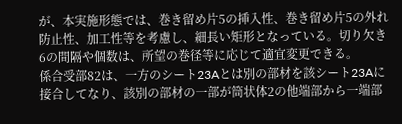が、本実施形態では、巻き留め片5の挿入性、巻き留め片5の外れ防止性、加工性等を考慮し、細長い矩形となっている。切り欠き6の間隔や個数は、所望の巻径等に応じて適宜変更できる。
係合受部82は、一方のシート23Aとは別の部材を該シート23Aに接合してなり、該別の部材の一部が筒状体2の他端部から一端部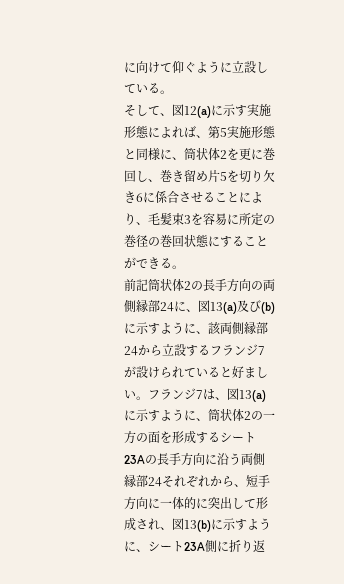に向けて仰ぐように立設している。
そして、図12(a)に示す実施形態によれば、第5実施形態と同様に、筒状体2を更に巻回し、巻き留め片5を切り欠き6に係合させることにより、毛髪束3を容易に所定の巻径の巻回状態にすることができる。
前記筒状体2の長手方向の両側縁部24に、図13(a)及び(b)に示すように、該両側縁部24から立設するフランジ7が設けられていると好ましい。フランジ7は、図13(a)に示すように、筒状体2の一方の面を形成するシート23Aの長手方向に沿う両側縁部24それぞれから、短手方向に一体的に突出して形成され、図13(b)に示すように、シート23A側に折り返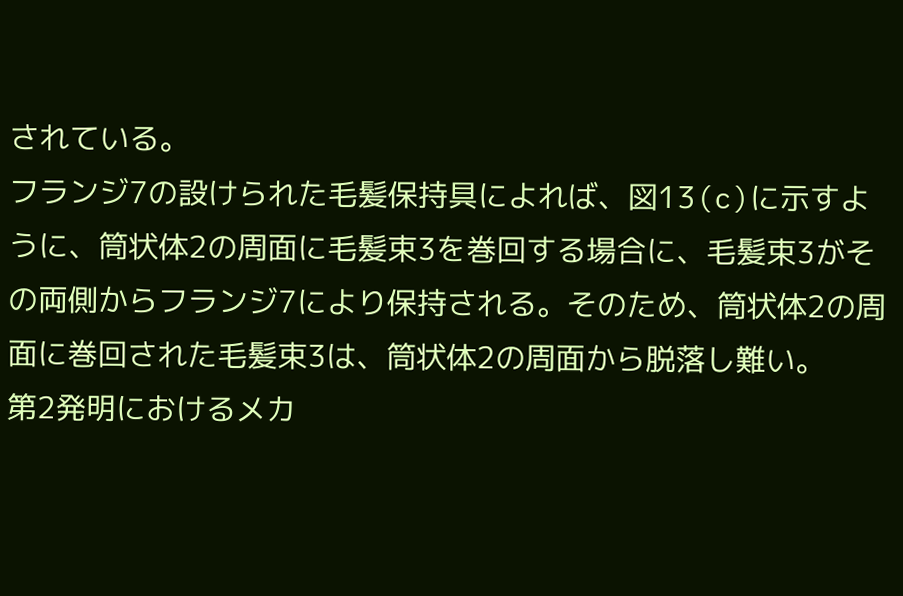されている。
フランジ7の設けられた毛髪保持具によれば、図13(c)に示すように、筒状体2の周面に毛髪束3を巻回する場合に、毛髪束3がその両側からフランジ7により保持される。そのため、筒状体2の周面に巻回された毛髪束3は、筒状体2の周面から脱落し難い。
第2発明におけるメカ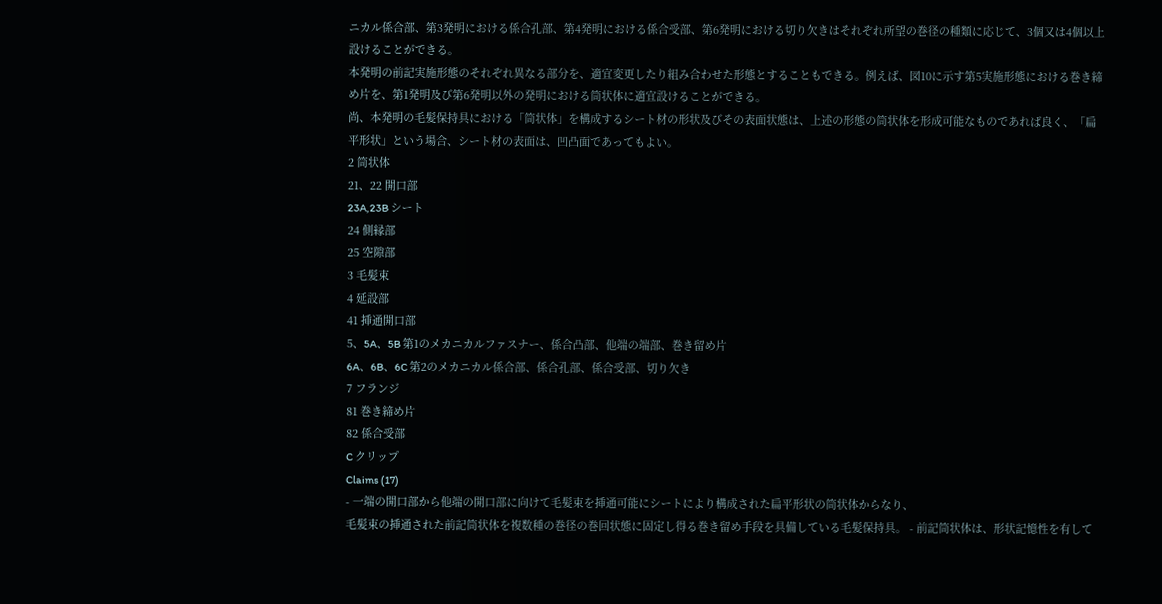ニカル係合部、第3発明における係合孔部、第4発明における係合受部、第6発明における切り欠きはそれぞれ所望の巻径の種類に応じて、3個又は4個以上設けることができる。
本発明の前記実施形態のそれぞれ異なる部分を、適宜変更したり組み合わせた形態とすることもできる。例えば、図10に示す第5実施形態における巻き締め片を、第1発明及び第6発明以外の発明における筒状体に適宜設けることができる。
尚、本発明の毛髪保持具における「筒状体」を構成するシート材の形状及びその表面状態は、上述の形態の筒状体を形成可能なものであれば良く、「扁平形状」という場合、シート材の表面は、凹凸面であってもよい。
2 筒状体
21、22 開口部
23A,23B シート
24 側縁部
25 空隙部
3 毛髪束
4 延設部
41 挿通開口部
5、5A、5B 第1のメカニカルファスナー、係合凸部、他端の端部、巻き留め片
6A、6B、6C 第2のメカニカル係合部、係合孔部、係合受部、切り欠き
7 フランジ
81 巻き締め片
82 係合受部
C クリップ
Claims (17)
- 一端の開口部から他端の開口部に向けて毛髪束を挿通可能にシートにより構成された扁平形状の筒状体からなり、
毛髪束の挿通された前記筒状体を複数種の巻径の巻回状態に固定し得る巻き留め手段を具備している毛髪保持具。 - 前記筒状体は、形状記憶性を有して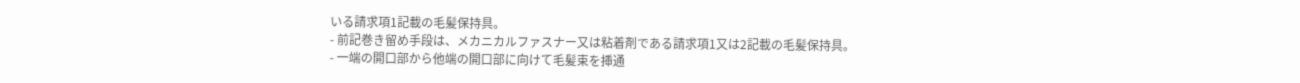いる請求項1記載の毛髪保持具。
- 前記巻き留め手段は、メカニカルファスナー又は粘着剤である請求項1又は2記載の毛髪保持具。
- 一端の開口部から他端の開口部に向けて毛髪束を挿通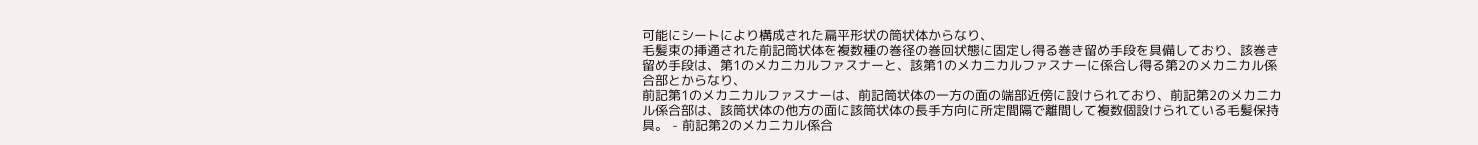可能にシートにより構成された扁平形状の筒状体からなり、
毛髪束の挿通された前記筒状体を複数種の巻径の巻回状態に固定し得る巻き留め手段を具備しており、該巻き留め手段は、第1のメカニカルファスナーと、該第1のメカニカルファスナーに係合し得る第2のメカニカル係合部とからなり、
前記第1のメカニカルファスナーは、前記筒状体の一方の面の端部近傍に設けられており、前記第2のメカニカル係合部は、該筒状体の他方の面に該筒状体の長手方向に所定間隔で離間して複数個設けられている毛髪保持具。 - 前記第2のメカニカル係合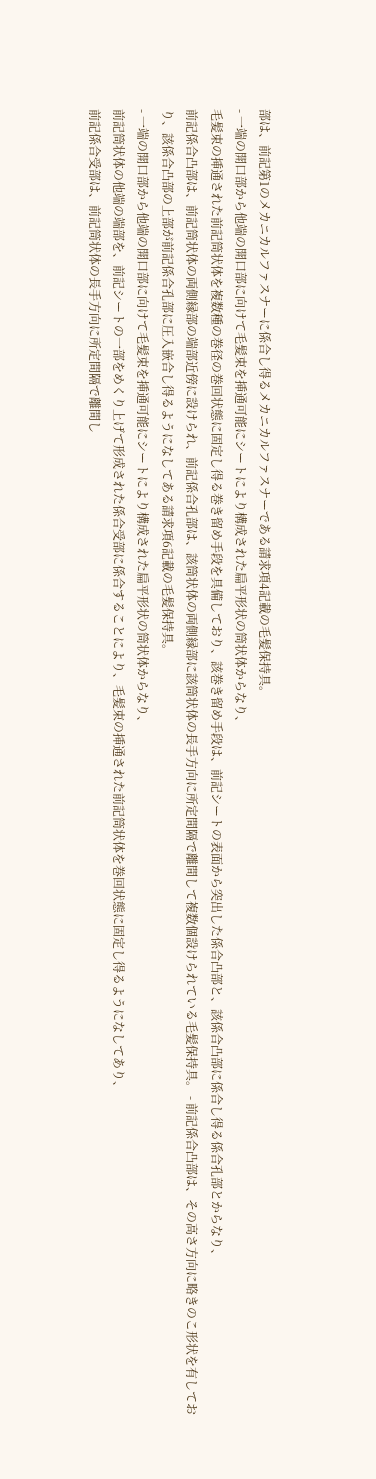部は、前記第1のメカニカルファスナーに係合し得るメカニカルファスナーである請求項4記載の毛髪保持具。
- 一端の開口部から他端の開口部に向けて毛髪束を挿通可能にシートにより構成された扁平形状の筒状体からなり、
毛髪束の挿通された前記筒状体を複数種の巻径の巻回状態に固定し得る巻き留め手段を具備しており、該巻き留め手段は、前記シートの表面から突出した係合凸部と、該係合凸部に係合し得る係合孔部とからなり、
前記係合凸部は、前記筒状体の両側縁部の端部近傍に設けられ、前記係合孔部は、該筒状体の両側縁部に該筒状体の長手方向に所定間隔で離間して複数個設けられている毛髪保持具。 - 前記係合凸部は、その高さ方向に略きのこ形状を有しており、該係合凸部の上部が前記係合孔部に圧入嵌合し得るようになしてある請求項6記載の毛髪保持具。
- 一端の開口部から他端の開口部に向けて毛髪束を挿通可能にシートにより構成された扁平形状の筒状体からなり、
前記筒状体の他端の端部を、前記シートの一部をめくり上げて形成された係合受部に係合することにより、毛髪束の挿通された前記筒状体を巻回状態に固定し得るようになしてあり、
前記係合受部は、前記筒状体の長手方向に所定間隔で離間し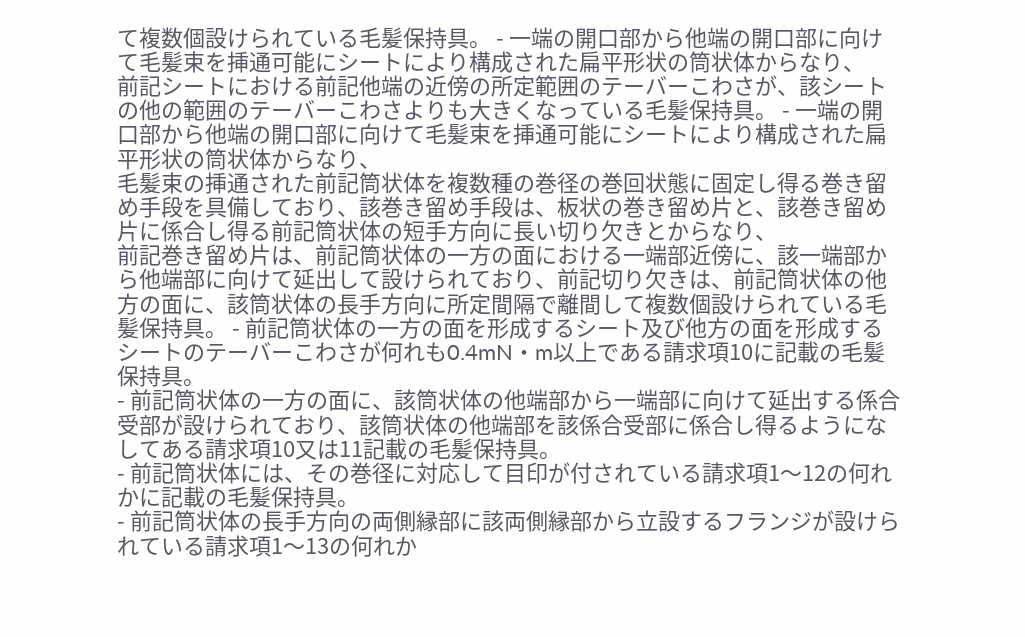て複数個設けられている毛髪保持具。 - 一端の開口部から他端の開口部に向けて毛髪束を挿通可能にシートにより構成された扁平形状の筒状体からなり、
前記シートにおける前記他端の近傍の所定範囲のテーバーこわさが、該シートの他の範囲のテーバーこわさよりも大きくなっている毛髪保持具。 - 一端の開口部から他端の開口部に向けて毛髪束を挿通可能にシートにより構成された扁平形状の筒状体からなり、
毛髪束の挿通された前記筒状体を複数種の巻径の巻回状態に固定し得る巻き留め手段を具備しており、該巻き留め手段は、板状の巻き留め片と、該巻き留め片に係合し得る前記筒状体の短手方向に長い切り欠きとからなり、
前記巻き留め片は、前記筒状体の一方の面における一端部近傍に、該一端部から他端部に向けて延出して設けられており、前記切り欠きは、前記筒状体の他方の面に、該筒状体の長手方向に所定間隔で離間して複数個設けられている毛髪保持具。 - 前記筒状体の一方の面を形成するシート及び他方の面を形成するシートのテーバーこわさが何れも0.4mN・m以上である請求項10に記載の毛髪保持具。
- 前記筒状体の一方の面に、該筒状体の他端部から一端部に向けて延出する係合受部が設けられており、該筒状体の他端部を該係合受部に係合し得るようになしてある請求項10又は11記載の毛髪保持具。
- 前記筒状体には、その巻径に対応して目印が付されている請求項1〜12の何れかに記載の毛髪保持具。
- 前記筒状体の長手方向の両側縁部に該両側縁部から立設するフランジが設けられている請求項1〜13の何れか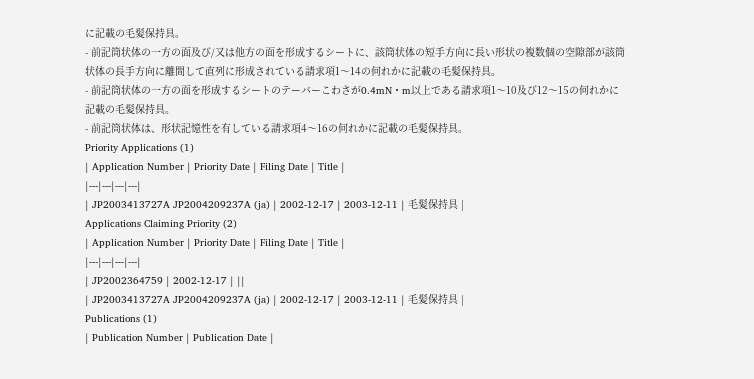に記載の毛髪保持具。
- 前記筒状体の一方の面及び/又は他方の面を形成するシートに、該筒状体の短手方向に長い形状の複数個の空隙部が該筒状体の長手方向に離間して直列に形成されている請求項1〜14の何れかに記載の毛髪保持具。
- 前記筒状体の一方の面を形成するシートのテーバーこわさが0.4mN・m以上である請求項1〜10及び12〜15の何れかに記載の毛髪保持具。
- 前記筒状体は、形状記憶性を有している請求項4〜16の何れかに記載の毛髪保持具。
Priority Applications (1)
| Application Number | Priority Date | Filing Date | Title |
|---|---|---|---|
| JP2003413727A JP2004209237A (ja) | 2002-12-17 | 2003-12-11 | 毛髪保持具 |
Applications Claiming Priority (2)
| Application Number | Priority Date | Filing Date | Title |
|---|---|---|---|
| JP2002364759 | 2002-12-17 | ||
| JP2003413727A JP2004209237A (ja) | 2002-12-17 | 2003-12-11 | 毛髪保持具 |
Publications (1)
| Publication Number | Publication Date |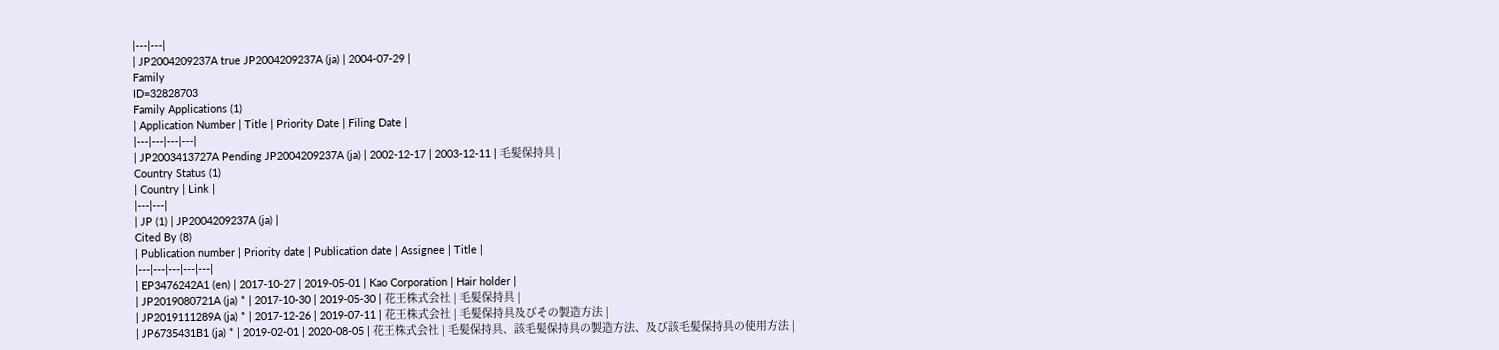|---|---|
| JP2004209237A true JP2004209237A (ja) | 2004-07-29 |
Family
ID=32828703
Family Applications (1)
| Application Number | Title | Priority Date | Filing Date |
|---|---|---|---|
| JP2003413727A Pending JP2004209237A (ja) | 2002-12-17 | 2003-12-11 | 毛髪保持具 |
Country Status (1)
| Country | Link |
|---|---|
| JP (1) | JP2004209237A (ja) |
Cited By (8)
| Publication number | Priority date | Publication date | Assignee | Title |
|---|---|---|---|---|
| EP3476242A1 (en) | 2017-10-27 | 2019-05-01 | Kao Corporation | Hair holder |
| JP2019080721A (ja) * | 2017-10-30 | 2019-05-30 | 花王株式会社 | 毛髪保持具 |
| JP2019111289A (ja) * | 2017-12-26 | 2019-07-11 | 花王株式会社 | 毛髪保持具及びその製造方法 |
| JP6735431B1 (ja) * | 2019-02-01 | 2020-08-05 | 花王株式会社 | 毛髪保持具、該毛髪保持具の製造方法、及び該毛髪保持具の使用方法 |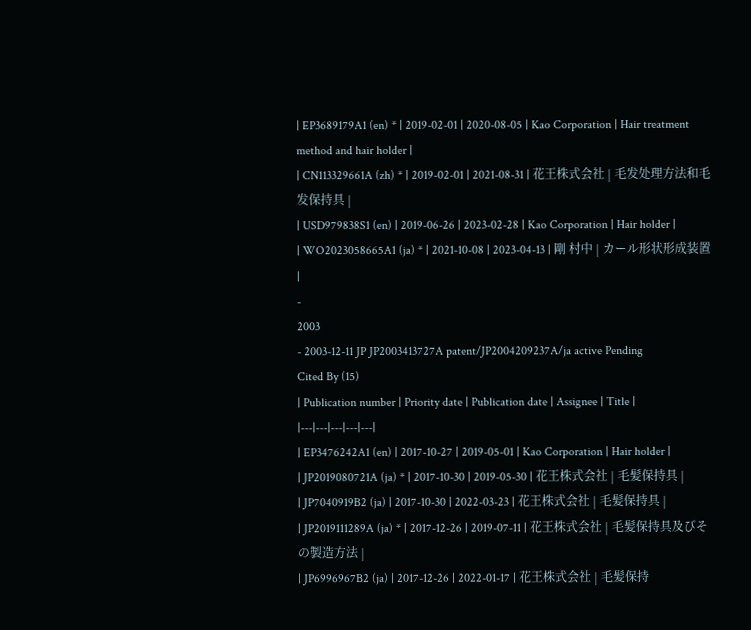| EP3689179A1 (en) * | 2019-02-01 | 2020-08-05 | Kao Corporation | Hair treatment method and hair holder |
| CN113329661A (zh) * | 2019-02-01 | 2021-08-31 | 花王株式会社 | 毛发处理方法和毛发保持具 |
| USD979838S1 (en) | 2019-06-26 | 2023-02-28 | Kao Corporation | Hair holder |
| WO2023058665A1 (ja) * | 2021-10-08 | 2023-04-13 | 剛 村中 | カール形状形成装置 |
-
2003
- 2003-12-11 JP JP2003413727A patent/JP2004209237A/ja active Pending
Cited By (15)
| Publication number | Priority date | Publication date | Assignee | Title |
|---|---|---|---|---|
| EP3476242A1 (en) | 2017-10-27 | 2019-05-01 | Kao Corporation | Hair holder |
| JP2019080721A (ja) * | 2017-10-30 | 2019-05-30 | 花王株式会社 | 毛髪保持具 |
| JP7040919B2 (ja) | 2017-10-30 | 2022-03-23 | 花王株式会社 | 毛髪保持具 |
| JP2019111289A (ja) * | 2017-12-26 | 2019-07-11 | 花王株式会社 | 毛髪保持具及びその製造方法 |
| JP6996967B2 (ja) | 2017-12-26 | 2022-01-17 | 花王株式会社 | 毛髪保持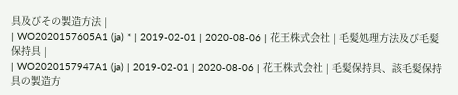具及びその製造方法 |
| WO2020157605A1 (ja) * | 2019-02-01 | 2020-08-06 | 花王株式会社 | 毛髪処理方法及び毛髪保持具 |
| WO2020157947A1 (ja) | 2019-02-01 | 2020-08-06 | 花王株式会社 | 毛髪保持具、該毛髪保持具の製造方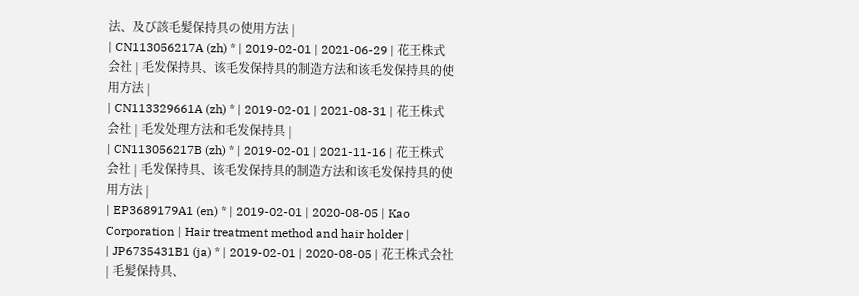法、及び該毛髪保持具の使用方法 |
| CN113056217A (zh) * | 2019-02-01 | 2021-06-29 | 花王株式会社 | 毛发保持具、该毛发保持具的制造方法和该毛发保持具的使用方法 |
| CN113329661A (zh) * | 2019-02-01 | 2021-08-31 | 花王株式会社 | 毛发处理方法和毛发保持具 |
| CN113056217B (zh) * | 2019-02-01 | 2021-11-16 | 花王株式会社 | 毛发保持具、该毛发保持具的制造方法和该毛发保持具的使用方法 |
| EP3689179A1 (en) * | 2019-02-01 | 2020-08-05 | Kao Corporation | Hair treatment method and hair holder |
| JP6735431B1 (ja) * | 2019-02-01 | 2020-08-05 | 花王株式会社 | 毛髪保持具、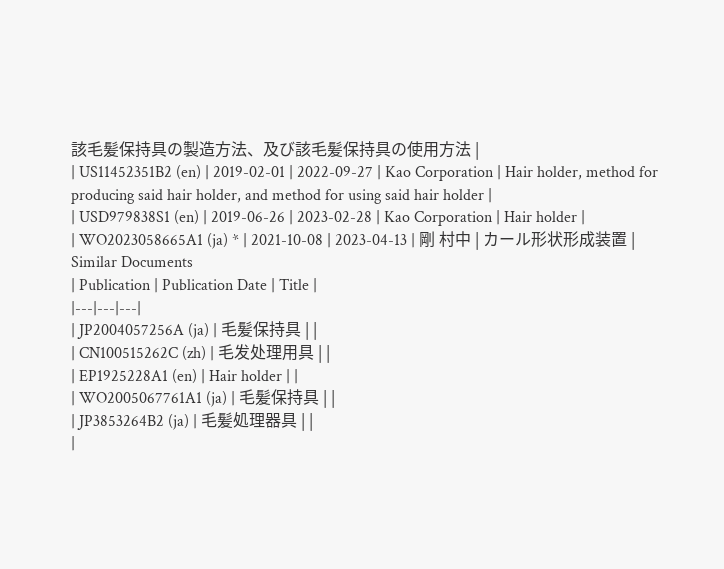該毛髪保持具の製造方法、及び該毛髪保持具の使用方法 |
| US11452351B2 (en) | 2019-02-01 | 2022-09-27 | Kao Corporation | Hair holder, method for producing said hair holder, and method for using said hair holder |
| USD979838S1 (en) | 2019-06-26 | 2023-02-28 | Kao Corporation | Hair holder |
| WO2023058665A1 (ja) * | 2021-10-08 | 2023-04-13 | 剛 村中 | カール形状形成装置 |
Similar Documents
| Publication | Publication Date | Title |
|---|---|---|
| JP2004057256A (ja) | 毛髪保持具 | |
| CN100515262C (zh) | 毛发处理用具 | |
| EP1925228A1 (en) | Hair holder | |
| WO2005067761A1 (ja) | 毛髪保持具 | |
| JP3853264B2 (ja) | 毛髪処理器具 | |
|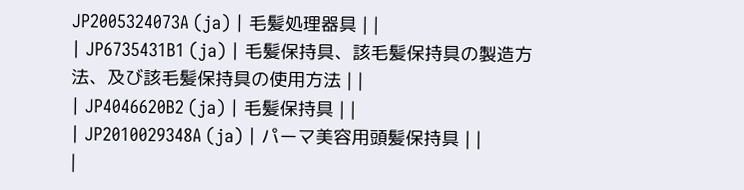JP2005324073A (ja) | 毛髪処理器具 | |
| JP6735431B1 (ja) | 毛髪保持具、該毛髪保持具の製造方法、及び該毛髪保持具の使用方法 | |
| JP4046620B2 (ja) | 毛髪保持具 | |
| JP2010029348A (ja) | パーマ美容用頭髪保持具 | |
|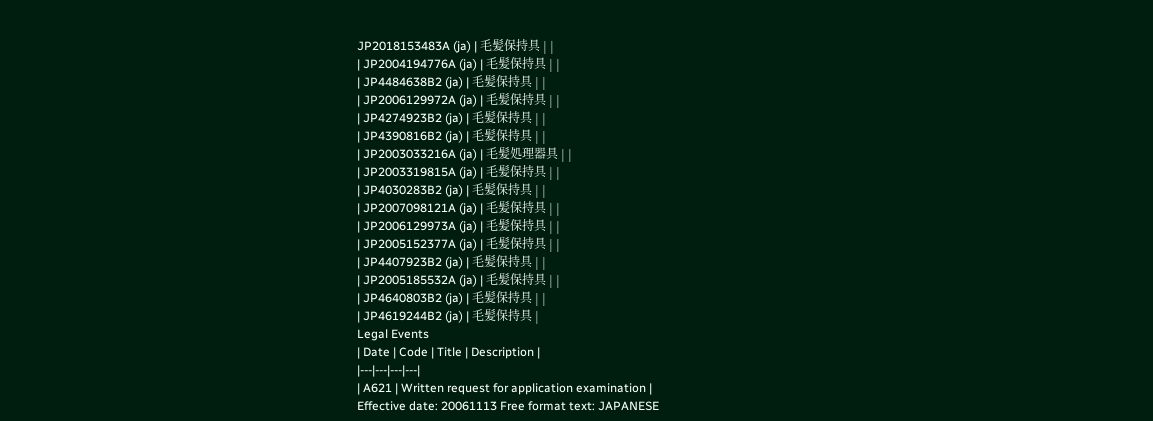JP2018153483A (ja) | 毛髪保持具 | |
| JP2004194776A (ja) | 毛髪保持具 | |
| JP4484638B2 (ja) | 毛髪保持具 | |
| JP2006129972A (ja) | 毛髪保持具 | |
| JP4274923B2 (ja) | 毛髪保持具 | |
| JP4390816B2 (ja) | 毛髪保持具 | |
| JP2003033216A (ja) | 毛髪処理器具 | |
| JP2003319815A (ja) | 毛髪保持具 | |
| JP4030283B2 (ja) | 毛髪保持具 | |
| JP2007098121A (ja) | 毛髪保持具 | |
| JP2006129973A (ja) | 毛髪保持具 | |
| JP2005152377A (ja) | 毛髪保持具 | |
| JP4407923B2 (ja) | 毛髪保持具 | |
| JP2005185532A (ja) | 毛髪保持具 | |
| JP4640803B2 (ja) | 毛髪保持具 | |
| JP4619244B2 (ja) | 毛髪保持具 |
Legal Events
| Date | Code | Title | Description |
|---|---|---|---|
| A621 | Written request for application examination |
Effective date: 20061113 Free format text: JAPANESE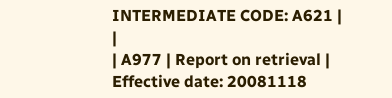INTERMEDIATE CODE: A621 |
|
| A977 | Report on retrieval |
Effective date: 20081118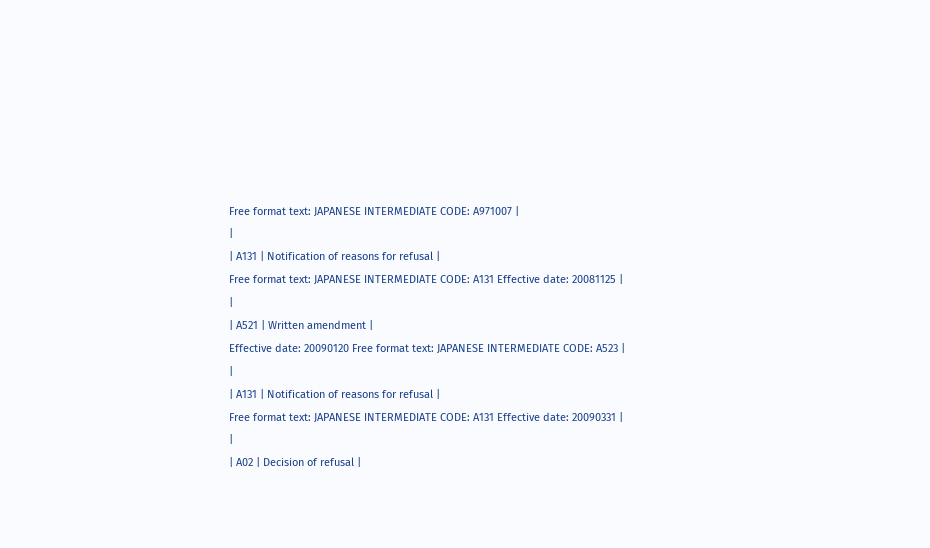Free format text: JAPANESE INTERMEDIATE CODE: A971007 |
|
| A131 | Notification of reasons for refusal |
Free format text: JAPANESE INTERMEDIATE CODE: A131 Effective date: 20081125 |
|
| A521 | Written amendment |
Effective date: 20090120 Free format text: JAPANESE INTERMEDIATE CODE: A523 |
|
| A131 | Notification of reasons for refusal |
Free format text: JAPANESE INTERMEDIATE CODE: A131 Effective date: 20090331 |
|
| A02 | Decision of refusal |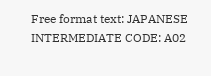Free format text: JAPANESE INTERMEDIATE CODE: A02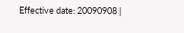Effective date: 20090908 |